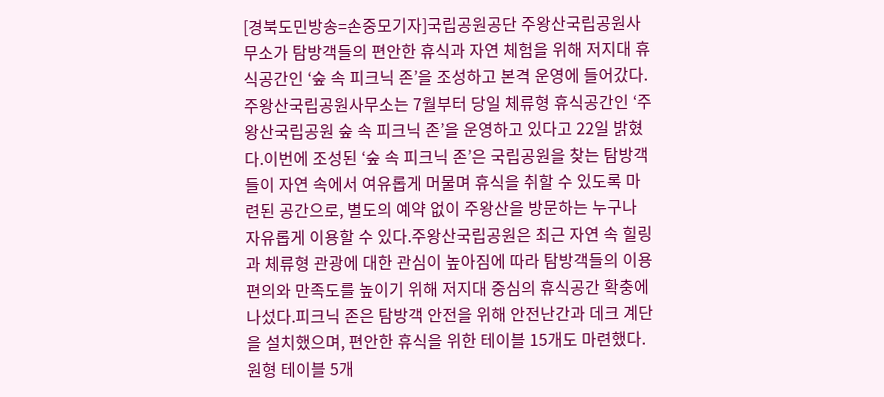[경북도민방송=손중모기자]국립공원공단 주왕산국립공원사무소가 탐방객들의 편안한 휴식과 자연 체험을 위해 저지대 휴식공간인 ‘숲 속 피크닉 존’을 조성하고 본격 운영에 들어갔다.주왕산국립공원사무소는 7월부터 당일 체류형 휴식공간인 ‘주왕산국립공원 숲 속 피크닉 존’을 운영하고 있다고 22일 밝혔다.이번에 조성된 ‘숲 속 피크닉 존’은 국립공원을 찾는 탐방객들이 자연 속에서 여유롭게 머물며 휴식을 취할 수 있도록 마련된 공간으로, 별도의 예약 없이 주왕산을 방문하는 누구나 자유롭게 이용할 수 있다.주왕산국립공원은 최근 자연 속 힐링과 체류형 관광에 대한 관심이 높아짐에 따라 탐방객들의 이용 편의와 만족도를 높이기 위해 저지대 중심의 휴식공간 확충에 나섰다.피크닉 존은 탐방객 안전을 위해 안전난간과 데크 계단을 설치했으며, 편안한 휴식을 위한 테이블 15개도 마련했다. 원형 테이블 5개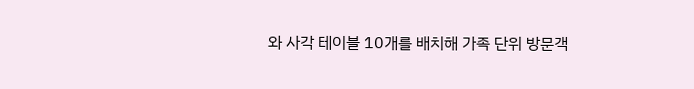와 사각 테이블 10개를 배치해 가족 단위 방문객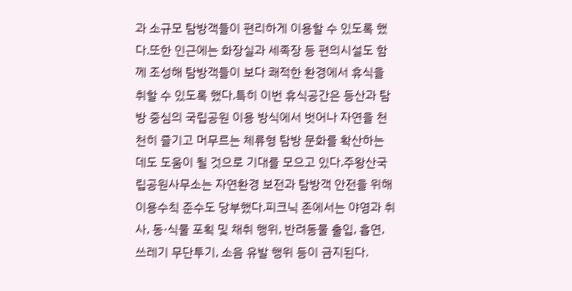과 소규모 탐방객들이 편리하게 이용할 수 있도록 했다.또한 인근에는 화장실과 세족장 등 편의시설도 함께 조성해 탐방객들이 보다 쾌적한 환경에서 휴식을 취할 수 있도록 했다.특히 이번 휴식공간은 등산과 탐방 중심의 국립공원 이용 방식에서 벗어나 자연을 천천히 즐기고 머무르는 체류형 탐방 문화를 확산하는 데도 도움이 될 것으로 기대를 모으고 있다.주왕산국립공원사무소는 자연환경 보전과 탐방객 안전을 위해 이용수칙 준수도 당부했다.피크닉 존에서는 야영과 취사, 동·식물 포획 및 채취 행위, 반려동물 출입, 흡연, 쓰레기 무단투기, 소음 유발 행위 등이 금지된다.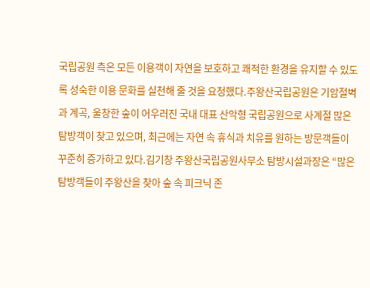국립공원 측은 모든 이용객이 자연을 보호하고 쾌적한 환경을 유지할 수 있도록 성숙한 이용 문화를 실천해 줄 것을 요청했다.주왕산국립공원은 기암절벽과 계곡, 울창한 숲이 어우러진 국내 대표 산악형 국립공원으로 사계절 많은 탐방객이 찾고 있으며, 최근에는 자연 속 휴식과 치유를 원하는 방문객들이 꾸준히 증가하고 있다.김기창 주왕산국립공원사무소 탐방시설과장은 “많은 탐방객들이 주왕산을 찾아 숲 속 피크닉 존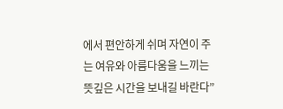에서 편안하게 쉬며 자연이 주는 여유와 아름다움을 느끼는 뜻깊은 시간을 보내길 바란다”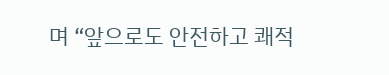며 “앞으로도 안전하고 쾌적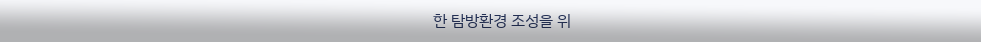한 탐방환경 조성을 위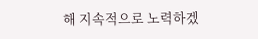해 지속적으로 노력하겠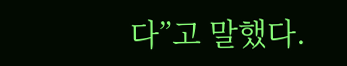다”고 말했다.